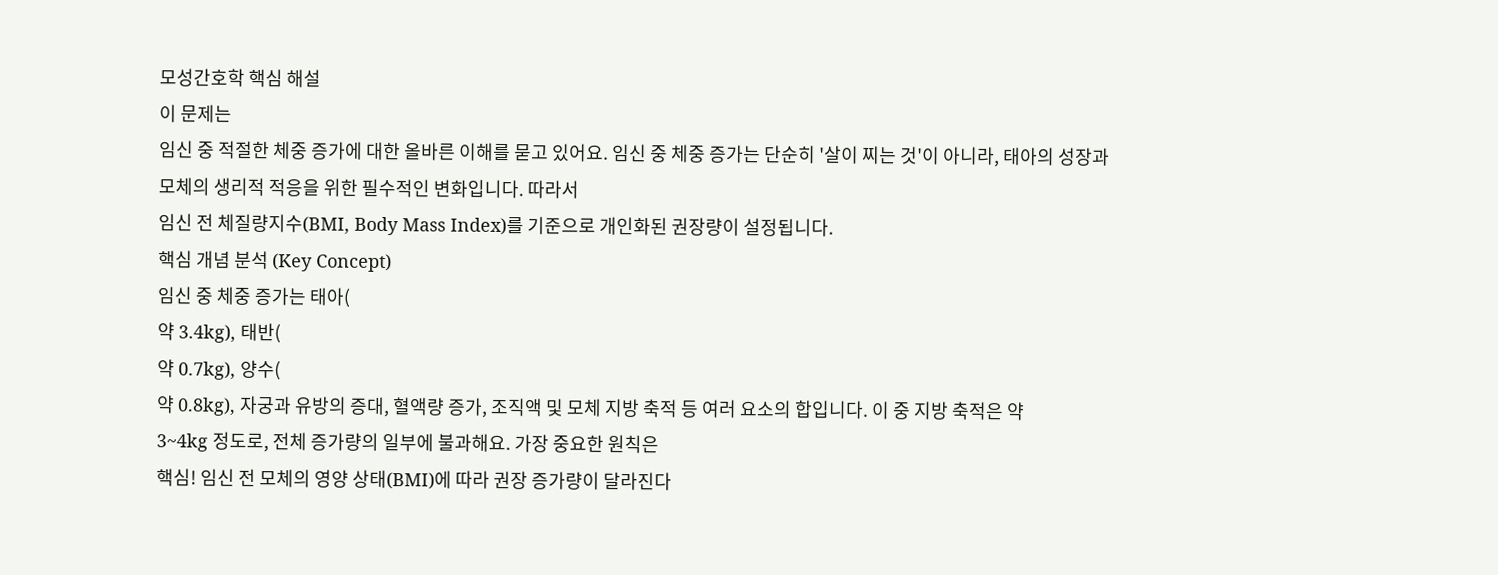모성간호학 핵심 해설
이 문제는
임신 중 적절한 체중 증가에 대한 올바른 이해를 묻고 있어요. 임신 중 체중 증가는 단순히 '살이 찌는 것'이 아니라, 태아의 성장과 모체의 생리적 적응을 위한 필수적인 변화입니다. 따라서
임신 전 체질량지수(BMI, Body Mass Index)를 기준으로 개인화된 권장량이 설정됩니다.
핵심 개념 분석 (Key Concept)
임신 중 체중 증가는 태아(
약 3.4kg), 태반(
약 0.7kg), 양수(
약 0.8kg), 자궁과 유방의 증대, 혈액량 증가, 조직액 및 모체 지방 축적 등 여러 요소의 합입니다. 이 중 지방 축적은 약
3~4kg 정도로, 전체 증가량의 일부에 불과해요. 가장 중요한 원칙은
핵심! 임신 전 모체의 영양 상태(BMI)에 따라 권장 증가량이 달라진다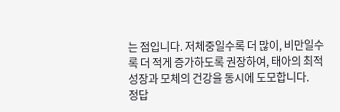는 점입니다. 저체중일수록 더 많이, 비만일수록 더 적게 증가하도록 권장하여, 태아의 최적 성장과 모체의 건강을 동시에 도모합니다.
정답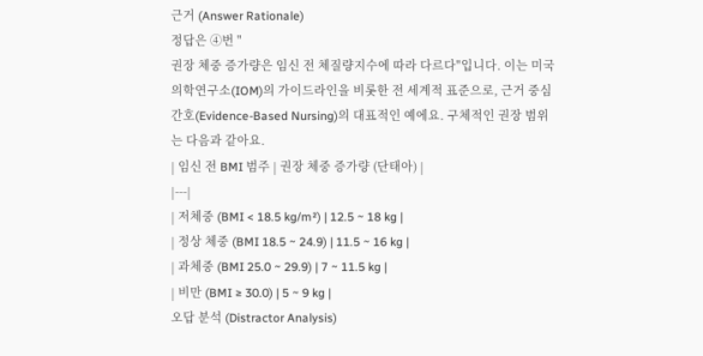근거 (Answer Rationale)
정답은 ④번 "
권장 체중 증가량은 임신 전 체질량지수에 따라 다르다"입니다. 이는 미국의학연구소(IOM)의 가이드라인을 비롯한 전 세계적 표준으로, 근거 중심 간호(Evidence-Based Nursing)의 대표적인 예에요. 구체적인 권장 범위는 다음과 같아요.
| 임신 전 BMI 범주 | 권장 체중 증가량 (단태아) |
|---|
| 저체중 (BMI < 18.5 kg/m²) | 12.5 ~ 18 kg |
| 정상 체중 (BMI 18.5 ~ 24.9) | 11.5 ~ 16 kg |
| 과체중 (BMI 25.0 ~ 29.9) | 7 ~ 11.5 kg |
| 비만 (BMI ≥ 30.0) | 5 ~ 9 kg |
오답 분석 (Distractor Analysis)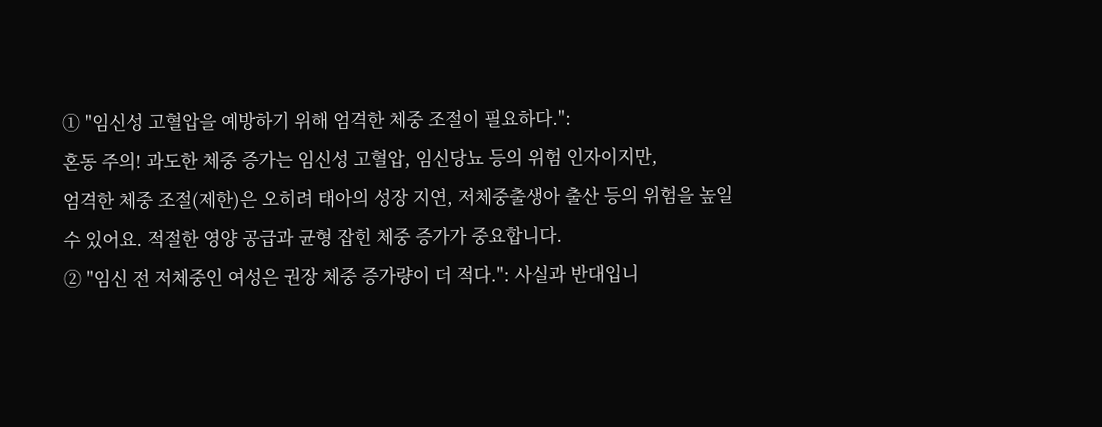① "임신성 고혈압을 예방하기 위해 엄격한 체중 조절이 필요하다.":
혼동 주의! 과도한 체중 증가는 임신성 고혈압, 임신당뇨 등의 위험 인자이지만,
엄격한 체중 조절(제한)은 오히려 태아의 성장 지연, 저체중출생아 출산 등의 위험을 높일 수 있어요. 적절한 영양 공급과 균형 잡힌 체중 증가가 중요합니다.
② "임신 전 저체중인 여성은 권장 체중 증가량이 더 적다.": 사실과 반대입니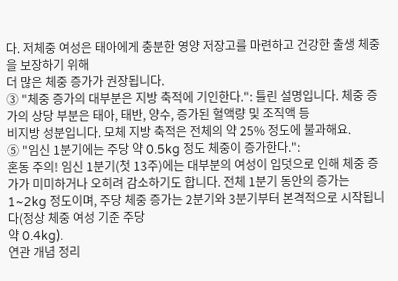다. 저체중 여성은 태아에게 충분한 영양 저장고를 마련하고 건강한 출생 체중을 보장하기 위해
더 많은 체중 증가가 권장됩니다.
③ "체중 증가의 대부분은 지방 축적에 기인한다.": 틀린 설명입니다. 체중 증가의 상당 부분은 태아, 태반, 양수, 증가된 혈액량 및 조직액 등
비지방 성분입니다. 모체 지방 축적은 전체의 약 25% 정도에 불과해요.
⑤ "임신 1분기에는 주당 약 0.5kg 정도 체중이 증가한다.":
혼동 주의! 임신 1분기(첫 13주)에는 대부분의 여성이 입덧으로 인해 체중 증가가 미미하거나 오히려 감소하기도 합니다. 전체 1분기 동안의 증가는
1~2kg 정도이며, 주당 체중 증가는 2분기와 3분기부터 본격적으로 시작됩니다(정상 체중 여성 기준 주당
약 0.4kg).
연관 개념 정리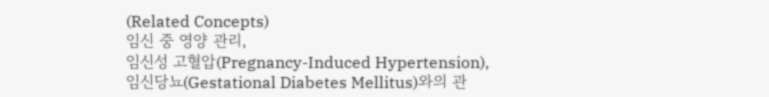(Related Concepts)
임신 중 영양 관리,
임신성 고혈압(Pregnancy-Induced Hypertension),
임신당뇨(Gestational Diabetes Mellitus)와의 관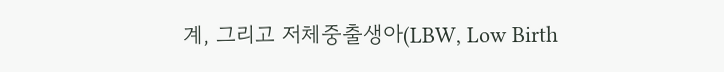계, 그리고 저체중출생아(LBW, Low Birth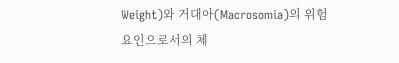Weight)와 거대아(Macrosomia)의 위험 요인으로서의 체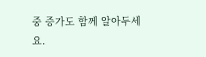중 증가도 함께 알아두세요.